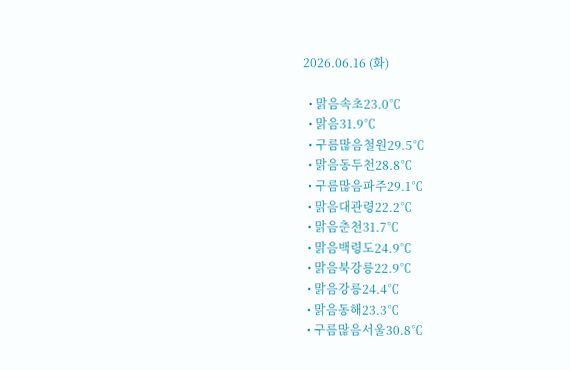2026.06.16 (화)

  • 맑음속초23.0℃
  • 맑음31.9℃
  • 구름많음철원29.5℃
  • 맑음동두천28.8℃
  • 구름많음파주29.1℃
  • 맑음대관령22.2℃
  • 맑음춘천31.7℃
  • 맑음백령도24.9℃
  • 맑음북강릉22.9℃
  • 맑음강릉24.4℃
  • 맑음동해23.3℃
  • 구름많음서울30.8℃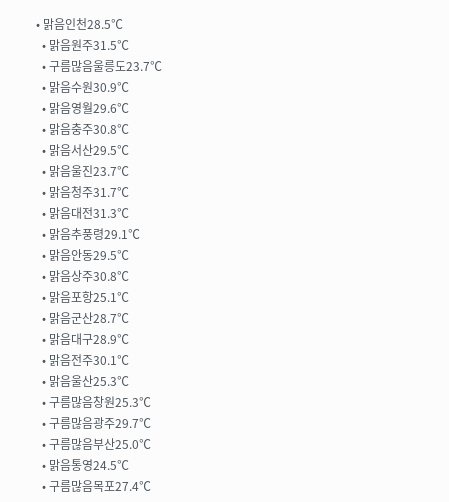• 맑음인천28.5℃
  • 맑음원주31.5℃
  • 구름많음울릉도23.7℃
  • 맑음수원30.9℃
  • 맑음영월29.6℃
  • 맑음충주30.8℃
  • 맑음서산29.5℃
  • 맑음울진23.7℃
  • 맑음청주31.7℃
  • 맑음대전31.3℃
  • 맑음추풍령29.1℃
  • 맑음안동29.5℃
  • 맑음상주30.8℃
  • 맑음포항25.1℃
  • 맑음군산28.7℃
  • 맑음대구28.9℃
  • 맑음전주30.1℃
  • 맑음울산25.3℃
  • 구름많음창원25.3℃
  • 구름많음광주29.7℃
  • 구름많음부산25.0℃
  • 맑음통영24.5℃
  • 구름많음목포27.4℃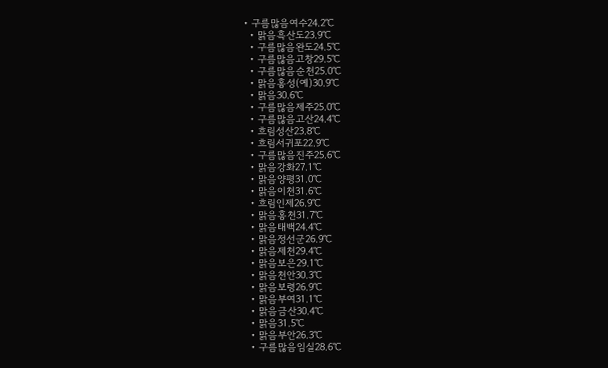• 구름많음여수24.2℃
  • 맑음흑산도23.9℃
  • 구름많음완도24.5℃
  • 구름많음고창29.5℃
  • 구름많음순천25.0℃
  • 맑음홍성(예)30.9℃
  • 맑음30.6℃
  • 구름많음제주25.0℃
  • 구름많음고산24.4℃
  • 흐림성산23.8℃
  • 흐림서귀포22.9℃
  • 구름많음진주25.6℃
  • 맑음강화27.1℃
  • 맑음양평31.0℃
  • 맑음이천31.6℃
  • 흐림인제26.9℃
  • 맑음홍천31.7℃
  • 맑음태백24.4℃
  • 맑음정선군26.9℃
  • 맑음제천29.4℃
  • 맑음보은29.1℃
  • 맑음천안30.3℃
  • 맑음보령26.9℃
  • 맑음부여31.1℃
  • 맑음금산30.4℃
  • 맑음31.5℃
  • 맑음부안26.3℃
  • 구름많음임실28.6℃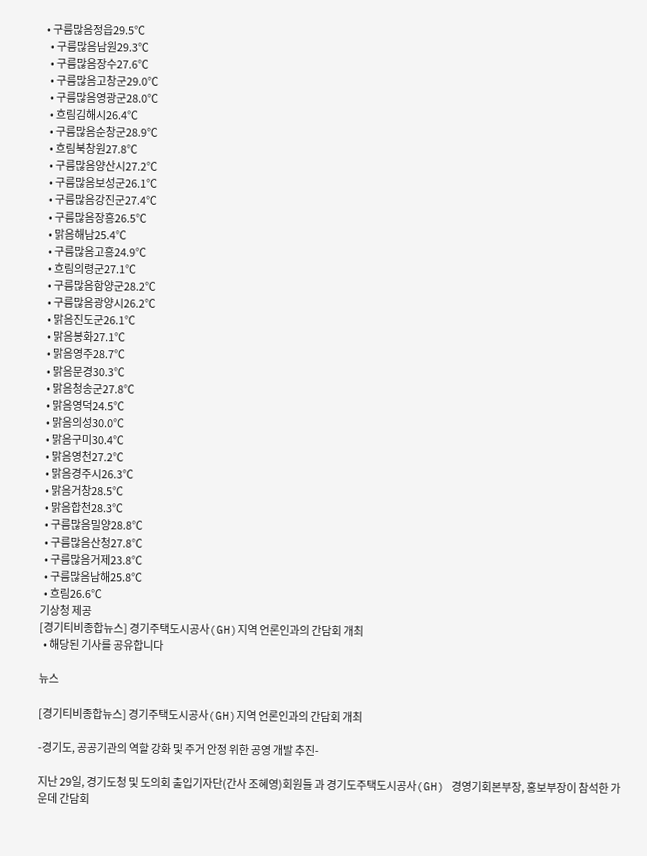• 구름많음정읍29.5℃
  • 구름많음남원29.3℃
  • 구름많음장수27.6℃
  • 구름많음고창군29.0℃
  • 구름많음영광군28.0℃
  • 흐림김해시26.4℃
  • 구름많음순창군28.9℃
  • 흐림북창원27.8℃
  • 구름많음양산시27.2℃
  • 구름많음보성군26.1℃
  • 구름많음강진군27.4℃
  • 구름많음장흥26.5℃
  • 맑음해남25.4℃
  • 구름많음고흥24.9℃
  • 흐림의령군27.1℃
  • 구름많음함양군28.2℃
  • 구름많음광양시26.2℃
  • 맑음진도군26.1℃
  • 맑음봉화27.1℃
  • 맑음영주28.7℃
  • 맑음문경30.3℃
  • 맑음청송군27.8℃
  • 맑음영덕24.5℃
  • 맑음의성30.0℃
  • 맑음구미30.4℃
  • 맑음영천27.2℃
  • 맑음경주시26.3℃
  • 맑음거창28.5℃
  • 맑음합천28.3℃
  • 구름많음밀양28.8℃
  • 구름많음산청27.8℃
  • 구름많음거제23.8℃
  • 구름많음남해25.8℃
  • 흐림26.6℃
기상청 제공
[경기티비종합뉴스] 경기주택도시공사(GH)지역 언론인과의 간담회 개최
  • 해당된 기사를 공유합니다

뉴스

[경기티비종합뉴스] 경기주택도시공사(GH)지역 언론인과의 간담회 개최

-경기도, 공공기관의 역할 강화 및 주거 안정 위한 공영 개발 추진-

지난 29일, 경기도청 및 도의회 출입기자단(간사 조혜영)회원들 과 경기도주택도시공사(GH) 경영기회본부장, 홍보부장이 참석한 가운데 간담회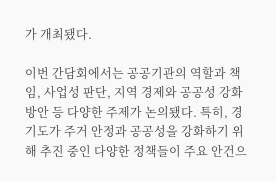가 개최됐다.

이번 간담회에서는 공공기관의 역할과 책임, 사업성 판단, 지역 경제와 공공성 강화 방안 등 다양한 주제가 논의됐다. 특히, 경기도가 주거 안정과 공공성을 강화하기 위해 추진 중인 다양한 정책들이 주요 안건으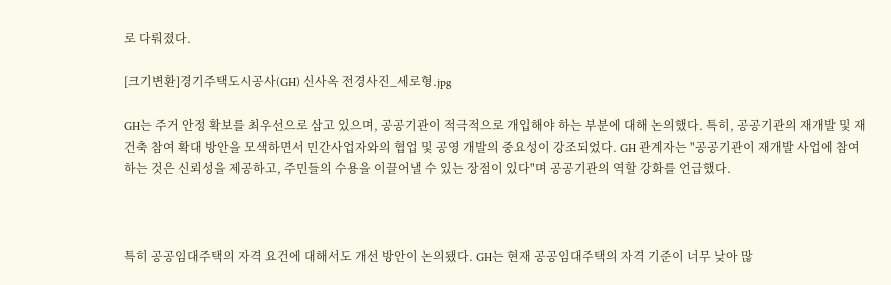로 다뤄졌다.

[크기변환]경기주택도시공사(GH) 신사옥 전경사진_세로형.jpg

GH는 주거 안정 확보를 최우선으로 삼고 있으며, 공공기관이 적극적으로 개입해야 하는 부분에 대해 논의했다. 특히, 공공기관의 재개발 및 재건축 참여 확대 방안을 모색하면서 민간사업자와의 협업 및 공영 개발의 중요성이 강조되었다. GH 관계자는 "공공기관이 재개발 사업에 참여하는 것은 신뢰성을 제공하고, 주민들의 수용을 이끌어낼 수 있는 장점이 있다"며 공공기관의 역할 강화를 언급했다.



특히 공공임대주택의 자격 요건에 대해서도 개선 방안이 논의됐다. GH는 현재 공공임대주택의 자격 기준이 너무 낮아 많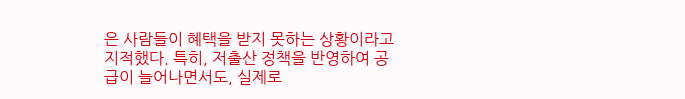은 사람들이 혜택을 받지 못하는 상황이라고 지적했다. 특히, 저출산 정책을 반영하여 공급이 늘어나면서도, 실제로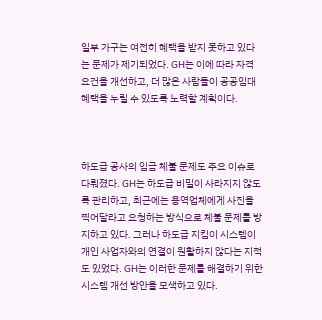일부 가구는 여전히 혜택을 받지 못하고 있다는 문제가 제기되었다. GH는 이에 따라 자격 요건을 개선하고, 더 많은 사람들이 공공임대 혜택을 누릴 수 있도록 노력할 계획이다.



하도급 공사의 임금 체불 문제도 주요 이슈로 다뤄졌다. GH는 하도급 비밀이 사라지지 않도록 관리하고, 최근에는 용역업체에게 사진을 찍어달라고 요청하는 방식으로 체불 문제를 방지하고 있다. 그러나 하도급 지킴이 시스템이 개인 사업자와의 연결이 원활하지 않다는 지적도 있었다. GH는 이러한 문제를 해결하기 위한 시스템 개선 방안을 모색하고 있다.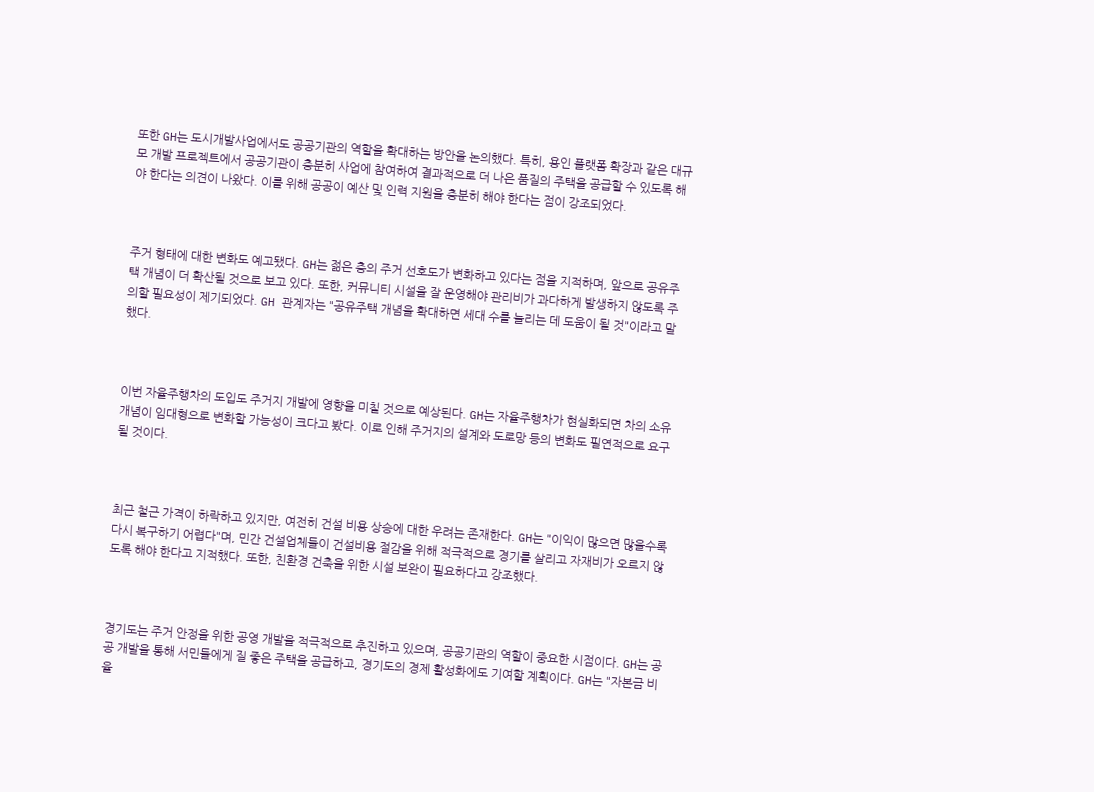또한 GH는 도시개발사업에서도 공공기관의 역할을 확대하는 방안을 논의했다. 특히, 용인 플랫폼 확장과 같은 대규모 개발 프로젝트에서 공공기관이 충분히 사업에 참여하여 결과적으로 더 나은 품질의 주택을 공급할 수 있도록 해야 한다는 의견이 나왔다. 이를 위해 공공이 예산 및 인력 지원을 충분히 해야 한다는 점이 강조되었다.



주거 형태에 대한 변화도 예고됐다. GH는 젊은 층의 주거 선호도가 변화하고 있다는 점을 지적하며, 앞으로 공유주택 개념이 더 확산될 것으로 보고 있다. 또한, 커뮤니티 시설을 잘 운영해야 관리비가 과다하게 발생하지 않도록 주의할 필요성이 제기되었다. GH 관계자는 "공유주택 개념을 확대하면 세대 수를 늘리는 데 도움이 될 것"이라고 말했다.



이번 자율주행차의 도입도 주거지 개발에 영향을 미칠 것으로 예상된다. GH는 자율주행차가 현실화되면 차의 소유 개념이 임대형으로 변화할 가능성이 크다고 봤다. 이로 인해 주거지의 설계와 도로망 등의 변화도 필연적으로 요구될 것이다.



최근 철근 가격이 하락하고 있지만, 여전히 건설 비용 상승에 대한 우려는 존재한다. GH는 "이익이 많으면 많을수록 다시 복구하기 어렵다"며, 민간 건설업체들이 건설비용 절감을 위해 적극적으로 경기를 살리고 자재비가 오르지 않도록 해야 한다고 지적했다. 또한, 친환경 건축을 위한 시설 보완이 필요하다고 강조했다.



경기도는 주거 안정을 위한 공영 개발을 적극적으로 추진하고 있으며, 공공기관의 역할이 중요한 시점이다. GH는 공공 개발을 통해 서민들에게 질 좋은 주택을 공급하고, 경기도의 경제 활성화에도 기여할 계획이다. GH는 "자본금 비율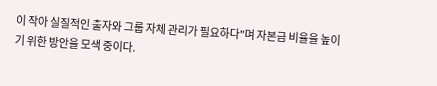이 작아 실질적인 출자와 그룹 자체 관리가 필요하다"며 자본금 비율을 높이기 위한 방안을 모색 중이다.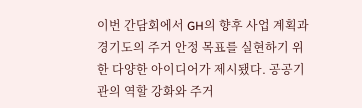이번 간담회에서 GH의 향후 사업 계획과 경기도의 주거 안정 목표를 실현하기 위한 다양한 아이디어가 제시됐다. 공공기관의 역할 강화와 주거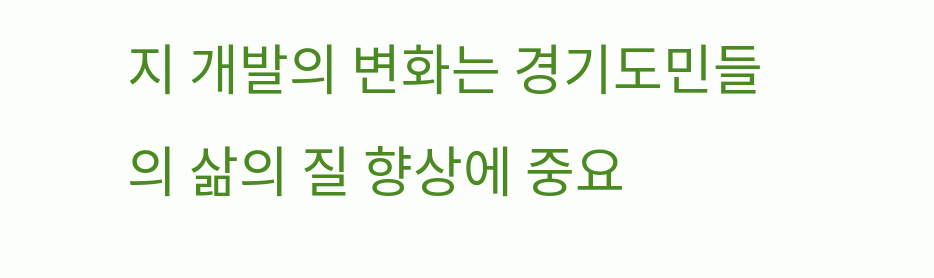지 개발의 변화는 경기도민들의 삶의 질 향상에 중요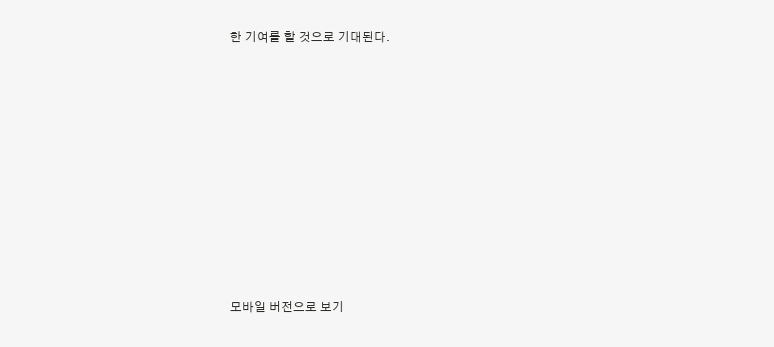한 기여를 할 것으로 기대된다.










모바일 버전으로 보기